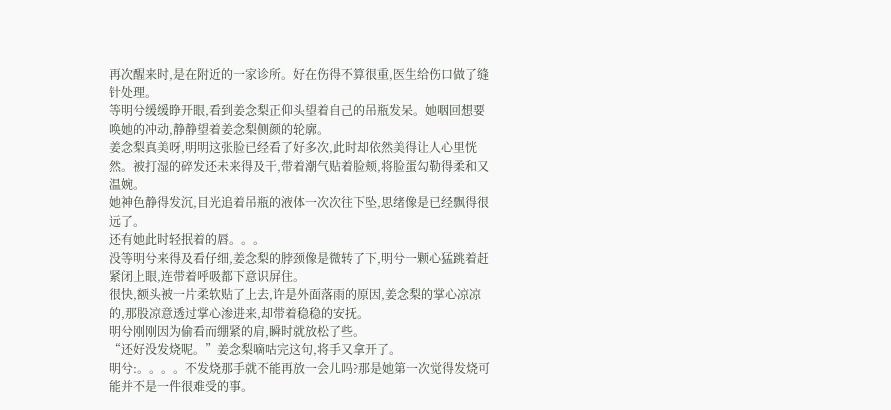再次醒来时,是在附近的一家诊所。好在伤得不算很重,医生给伤口做了缝针处理。
等明兮缓缓睁开眼,看到姜念梨正仰头望着自己的吊瓶发呆。她咽回想要唤她的冲动,静静望着姜念梨侧颜的轮廓。
姜念梨真美呀,明明这张脸已经看了好多次,此时却依然美得让人心里恍然。被打湿的碎发还未来得及干,带着潮气贴着脸颊,将脸蛋勾勒得柔和又温婉。
她神色静得发沉,目光追着吊瓶的液体一次次往下坠,思绪像是已经飘得很远了。
还有她此时轻抿着的唇。。。
没等明兮来得及看仔细,姜念梨的脖颈像是微转了下,明兮一颗心猛跳着赶紧闭上眼,连带着呼吸都下意识屏住。
很快,额头被一片柔软贴了上去,许是外面落雨的原因,姜念梨的掌心凉凉的,那股凉意透过掌心渗进来,却带着稳稳的安抚。
明兮刚刚因为偷看而绷紧的肩,瞬时就放松了些。
“还好没发烧呢。”姜念梨嘀咕完这句,将手又拿开了。
明兮:。。。。不发烧那手就不能再放一会儿吗?那是她第一次觉得发烧可能并不是一件很难受的事。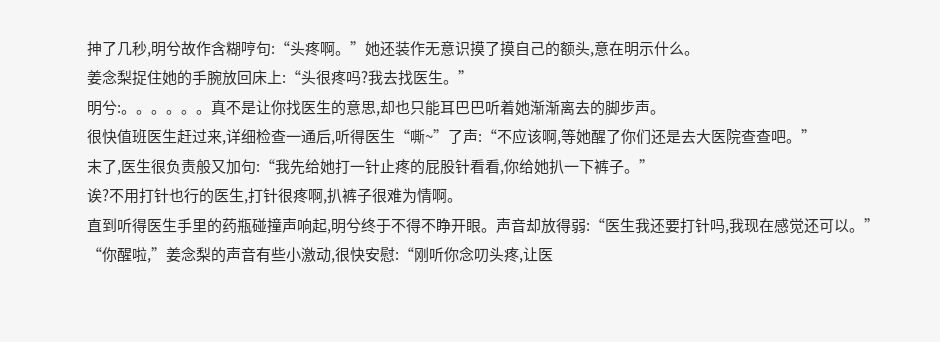抻了几秒,明兮故作含糊哼句:“头疼啊。”她还装作无意识摸了摸自己的额头,意在明示什么。
姜念梨捉住她的手腕放回床上:“头很疼吗?我去找医生。”
明兮:。。。。。。真不是让你找医生的意思,却也只能耳巴巴听着她渐渐离去的脚步声。
很快值班医生赶过来,详细检查一通后,听得医生“嘶~”了声:“不应该啊,等她醒了你们还是去大医院查查吧。”
末了,医生很负责般又加句:“我先给她打一针止疼的屁股针看看,你给她扒一下裤子。”
诶?不用打针也行的医生,打针很疼啊,扒裤子很难为情啊。
直到听得医生手里的药瓶碰撞声响起,明兮终于不得不睁开眼。声音却放得弱:“医生我还要打针吗,我现在感觉还可以。”
“你醒啦,”姜念梨的声音有些小激动,很快安慰:“刚听你念叨头疼,让医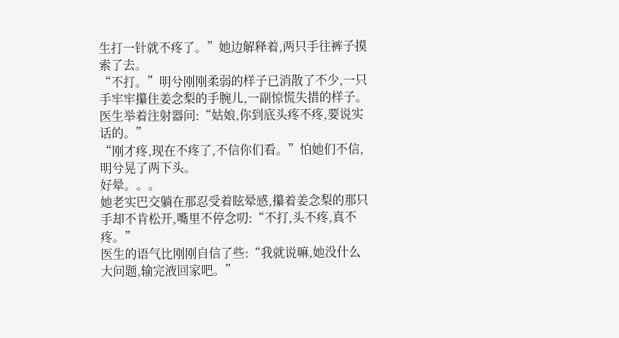生打一针就不疼了。”她边解释着,两只手往裤子摸索了去。
“不打。”明兮刚刚柔弱的样子已消散了不少,一只手牢牢攥住姜念梨的手腕儿,一副惊慌失措的样子。
医生举着注射器问:“姑娘,你到底头疼不疼,要说实话的。”
“刚才疼,现在不疼了,不信你们看。”怕她们不信,明兮晃了两下头。
好晕。。。
她老实巴交躺在那忍受着眩晕感,攥着姜念梨的那只手却不肯松开,嘴里不停念叨:“不打,头不疼,真不疼。”
医生的语气比刚刚自信了些:“我就说嘛,她没什么大问题,输完液回家吧。”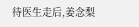待医生走后,姜念梨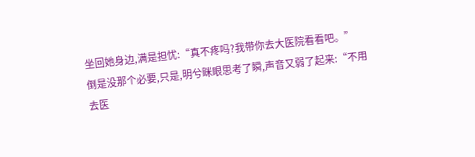坐回她身边,满是担忧:“真不疼吗?我带你去大医院看看吧。”
倒是没那个必要,只是,明兮眯眼思考了瞬,声音又弱了起来:“不用去医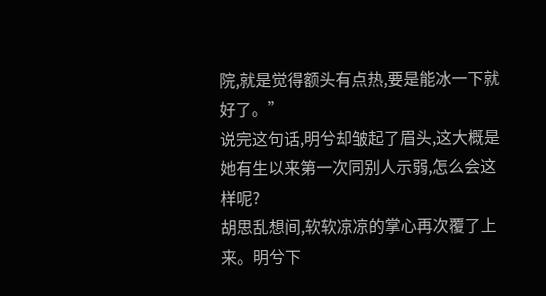院,就是觉得额头有点热,要是能冰一下就好了。”
说完这句话,明兮却皱起了眉头,这大概是她有生以来第一次同别人示弱,怎么会这样呢?
胡思乱想间,软软凉凉的掌心再次覆了上来。明兮下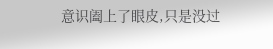意识阖上了眼皮,只是没过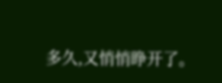多久,又悄悄睁开了。